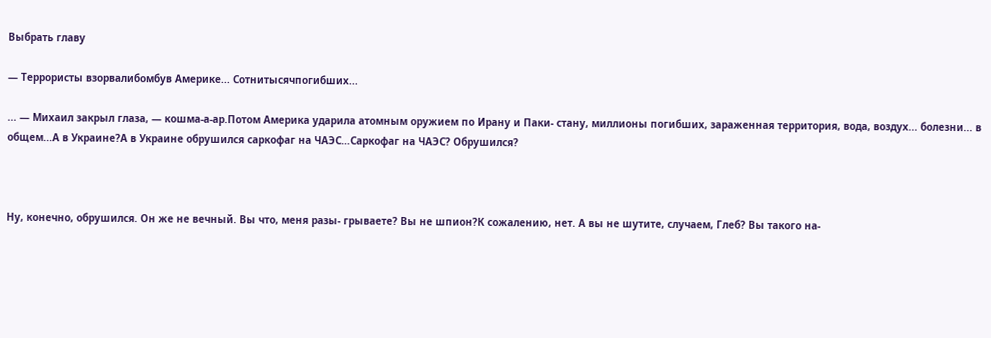Выбрать главу

— Террористы взорвалибомбув Америке... Сотнитысячпогибших...

... — Михаил закрыл глаза, — кошма-а-ар.Потом Америка ударила атомным оружием по Ирану и Паки- стану, миллионы погибших, зараженная территория, вода, воздух... болезни... в общем...А в Украине?А в Украине обрушился саркофаг на ЧАЭС…Саркофаг на ЧАЭС? Обрушился?



Ну, конечно, обрушился. Он же не вечный. Вы что, меня разы- грываете? Вы не шпион?К сожалению, нет. А вы не шутите, случаем, Глеб? Вы такого на-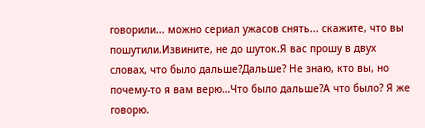говорили... можно сериал ужасов снять... скажите, что вы пошутили.Извините, не до шуток.Я вас прошу в двух словах, что было дальше?Дальше? Не знаю, кто вы, но почему-то я вам верю…Что было дальше?А что было? Я же говорю.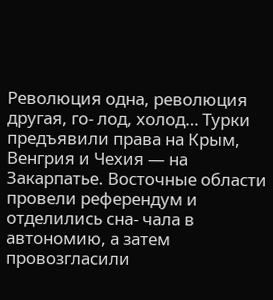Революция одна, революция другая, го- лод, холод… Турки предъявили права на Крым, Венгрия и Чехия — на Закарпатье. Восточные области провели референдум и отделились сна- чала в автономию, а затем провозгласили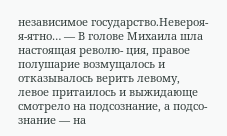независимое государство.Невероя-я-ятно… — В голове Михаила шла настоящая револю- ция, правое полушарие возмущалось и отказывалось верить левому, левое притаилось и выжидающе смотрело на подсознание, а подсо- знание — на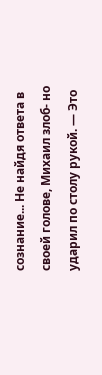сознание... Не найдя ответа в своей голове, Михаил злоб- но ударил по столу рукой. — Это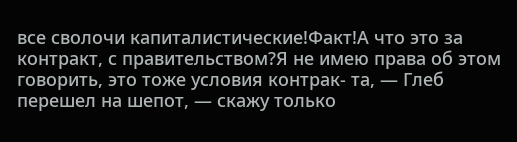все сволочи капиталистические!Факт!А что это за контракт, с правительством?Я не имею права об этом говорить, это тоже условия контрак- та, — Глеб перешел на шепот, — скажу только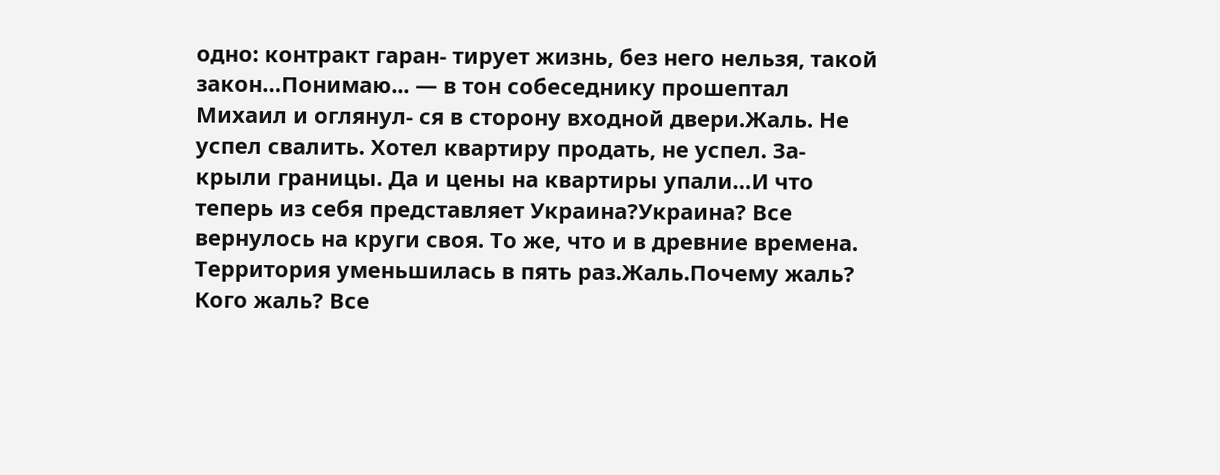одно: контракт гаран- тирует жизнь, без него нельзя, такой закон…Понимаю... — в тон собеседнику прошептал Михаил и оглянул- ся в сторону входной двери.Жаль. Не успел свалить. Хотел квартиру продать, не успел. За- крыли границы. Да и цены на квартиры упали…И что теперь из себя представляет Украина?Украина? Все вернулось на круги своя. То же, что и в древние времена. Территория уменьшилась в пять раз.Жаль.Почему жаль? Кого жаль? Все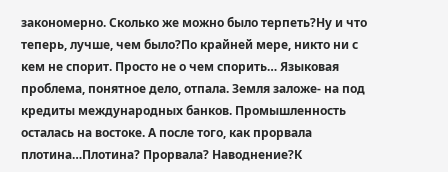закономерно. Сколько же можно было терпеть?Ну и что теперь, лучше, чем было?По крайней мере, никто ни с кем не спорит. Просто не о чем спорить… Языковая проблема, понятное дело, отпала. Земля заложе- на под кредиты международных банков. Промышленность осталась на востоке. А после того, как прорвала плотина…Плотина? Прорвала? Наводнение?К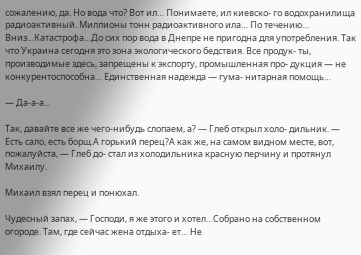сожалению, да. Но вода что? Вот ил… Понимаете, ил киевско- го водохранилища радиоактивный. Миллионы тонн радиоактивного ила… По течению… Вниз…Катастрофа…До сих пор вода в Днепре не пригодна для употребления. Так что Украина сегодня это зона экологического бедствия. Все продук- ты, производимые здесь, запрещены к экспорту, промышленная про- дукция — не конкурентоспособна… Единственная надежда — гума- нитарная помощь…

— Да-а-а...

Так, давайте все же чего-нибудь слопаем, а? — Глеб открыл холо- дильник. — Есть сало, есть борщ.А горький перец?А как же, на самом видном месте, вот, пожалуйста, — Глеб до- стал из холодильника красную перчину и протянул Михаилу.

Михаил взял перец и понюхал.

Чудесный запах, — Господи, я же этого и хотел…Собрано на собственном огороде. Там, где сейчас жена отдыха- ет… Не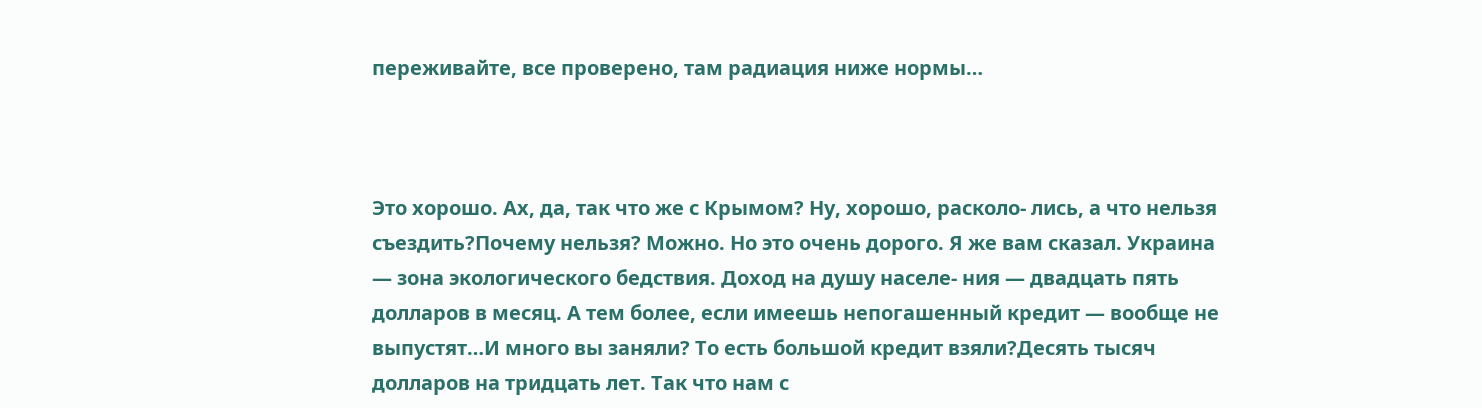переживайте, все проверено, там радиация ниже нормы…



Это хорошо. Ах, да, так что же с Крымом? Ну, хорошо, расколо- лись, а что нельзя съездить?Почему нельзя? Можно. Но это очень дорого. Я же вам сказал. Украина — зона экологического бедствия. Доход на душу населе- ния — двадцать пять долларов в месяц. А тем более, если имеешь непогашенный кредит — вообще не выпустят…И много вы заняли? То есть большой кредит взяли?Десять тысяч долларов на тридцать лет. Так что нам с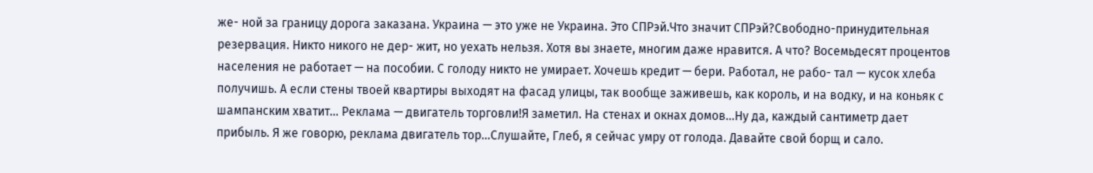же- ной за границу дорога заказана. Украина — это уже не Украина. Это СПРэй.Что значит СПРэй?Свободно-принудительная резервация. Никто никого не дер- жит, но уехать нельзя. Хотя вы знаете, многим даже нравится. А что? Восемьдесят процентов населения не работает — на пособии. С голоду никто не умирает. Хочешь кредит — бери. Работал, не рабо- тал — кусок хлеба получишь. А если стены твоей квартиры выходят на фасад улицы, так вообще заживешь, как король, и на водку, и на коньяк с шампанским хватит… Реклама — двигатель торговли!Я заметил. На стенах и окнах домов…Ну да, каждый сантиметр дает прибыль. Я же говорю, реклама двигатель тор…Слушайте, Глеб, я сейчас умру от голода. Давайте свой борщ и сало.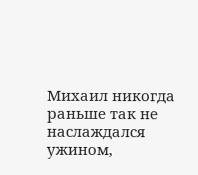Михаил никогда раньше так не наслаждался ужином,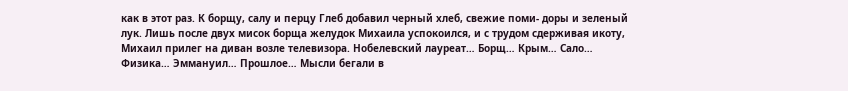как в этот раз. К борщу, салу и перцу Глеб добавил черный хлеб, свежие поми- доры и зеленый лук. Лишь после двух мисок борща желудок Михаила успокоился, и с трудом сдерживая икоту, Михаил прилег на диван возле телевизора. Нобелевский лауреат… Борщ… Крым… Сало… Физика… Эммануил… Прошлое… Мысли бегали в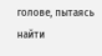голове, пытаясь найти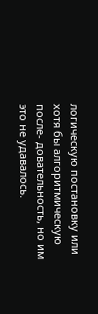логическую постановку или хотя бы алгоритмическую после- довательность, но им это не удавалось.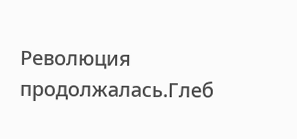Революция продолжалась.Глеб